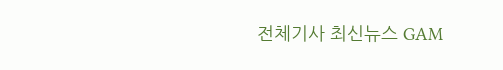전체기사 최신뉴스 GAM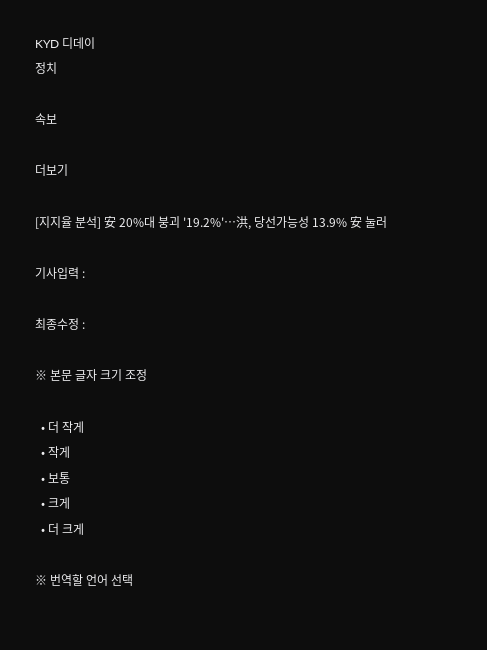KYD 디데이
정치

속보

더보기

[지지율 분석] 安 20%대 붕괴 '19.2%'…洪, 당선가능성 13.9% 安 눌러

기사입력 :

최종수정 :

※ 본문 글자 크기 조정

  • 더 작게
  • 작게
  • 보통
  • 크게
  • 더 크게

※ 번역할 언어 선택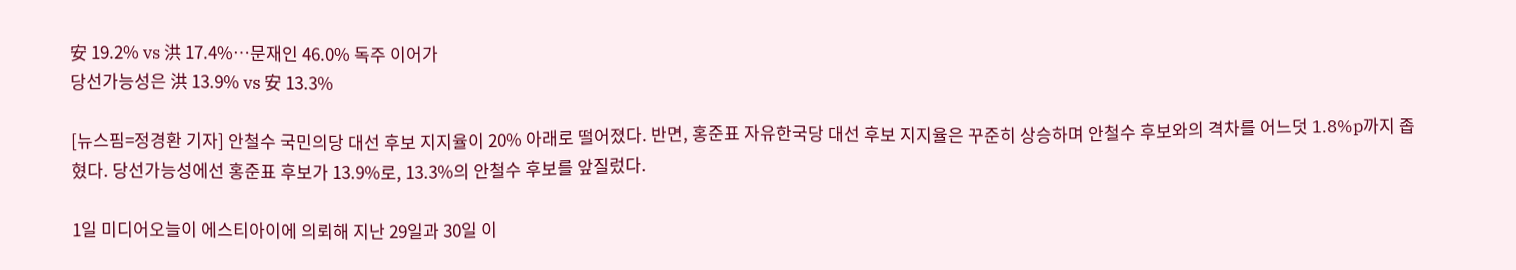安 19.2% vs 洪 17.4%…문재인 46.0% 독주 이어가
당선가능성은 洪 13.9% vs 安 13.3%

[뉴스핌=정경환 기자] 안철수 국민의당 대선 후보 지지율이 20% 아래로 떨어졌다. 반면, 홍준표 자유한국당 대선 후보 지지율은 꾸준히 상승하며 안철수 후보와의 격차를 어느덧 1.8%p까지 좁혔다. 당선가능성에선 홍준표 후보가 13.9%로, 13.3%의 안철수 후보를 앞질렀다.

1일 미디어오늘이 에스티아이에 의뢰해 지난 29일과 30일 이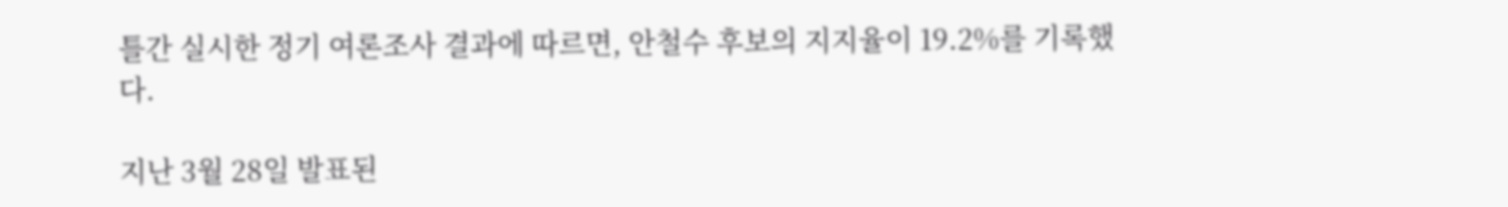틀간 실시한 정기 여론조사 결과에 따르면, 안철수 후보의 지지율이 19.2%를 기록했다.

지난 3월 28일 발표된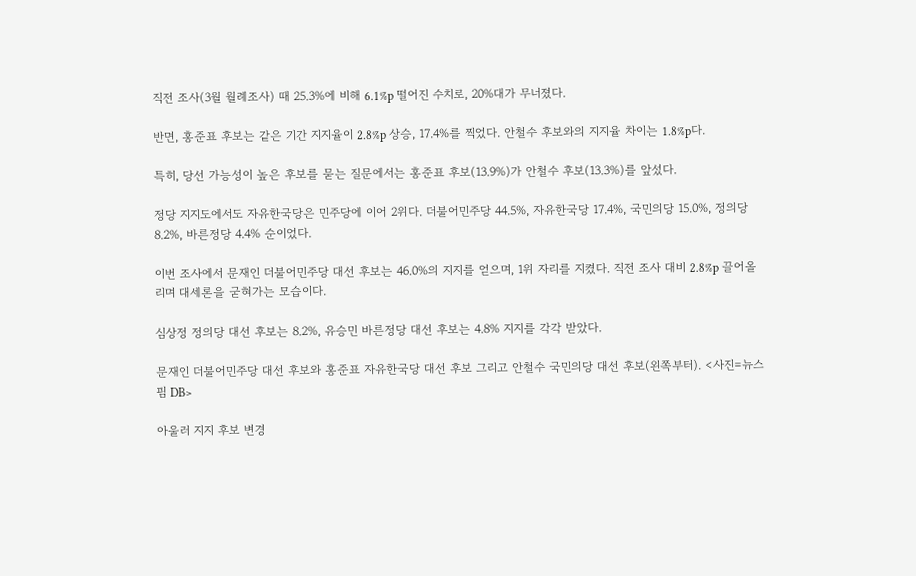직전 조사(3월 월례조사) 때 25.3%에 비해 6.1%p 떨어진 수치로, 20%대가 무너졌다.

반면, 홍준표 후보는 같은 기간 지지율이 2.8%p 상승, 17.4%를 찍었다. 안철수 후보와의 지지율 차이는 1.8%p다.

특히, 당선 가능성이 높은 후보를 묻는 질문에서는 홍준표 후보(13.9%)가 안철수 후보(13.3%)를 앞섰다.

정당 지지도에서도 자유한국당은 민주당에 이어 2위다. 더불어민주당 44.5%, 자유한국당 17.4%, 국민의당 15.0%, 정의당 8.2%, 바른정당 4.4% 순이었다.

이번 조사에서 문재인 더불어민주당 대선 후보는 46.0%의 지지를 얻으며, 1위 자리를 지켰다. 직전 조사 대비 2.8%p 끌어올리며 대세론을 굳혀가는 모습이다.

심상정 정의당 대선 후보는 8.2%, 유승민 바른정당 대선 후보는 4.8% 지지를 각각 받았다.

문재인 더불어민주당 대선 후보와 홍준표 자유한국당 대선 후보 그리고 안철수 국민의당 대선 후보(왼쪽부터). <사진=뉴스핌 DB>

아울러 지지 후보 변경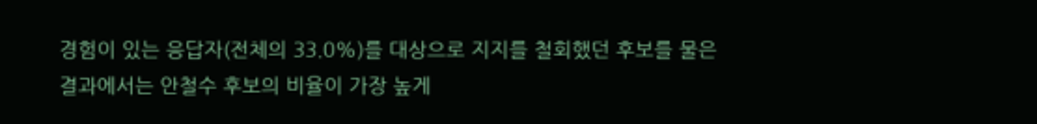경험이 있는 응답자(전체의 33.0%)를 대상으로 지지를 철회했던 후보를 물은 결과에서는 안철수 후보의 비율이 가장 높게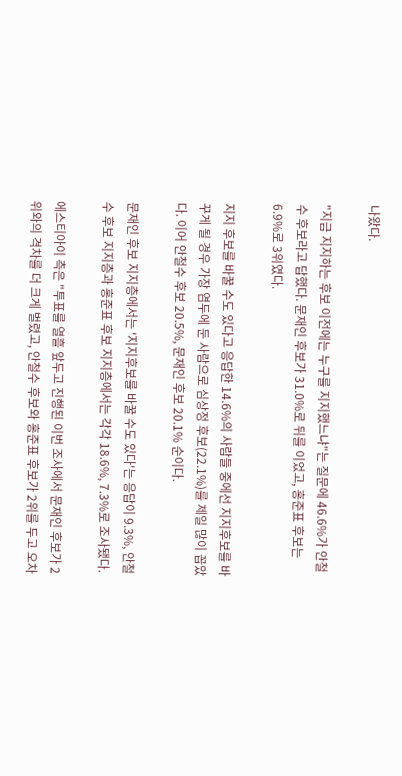나왔다.

"지금 지지하는 후보 이전에는 누구를 지지했느냐"는 질문에 46.6%가 안철수 후보라고 답했다. 문재인 후보가 31.0%로 뒤를 이었고, 홍준표 후보는 6.9%로 3위였다.

지지 후보를 바꿀 수도 있다고 응답한 14.6%의 사람들 중에선 지지후보를 바꾸게 될 경우 가장 염두에 둔 사람으로 심상정 후보(22.1%)를 제일 많이 꼽았다. 이어 안철수 후보 20.5%, 문재인 후보 20.1% 순이다.

문재인 후보 지지층에서는 '지지후보를 바꿀 수도 있다'는 응답이 9.3%, 안철수 후보 지지층과 홍준표 후보 지지층에서는 각각 18.6%, 7.3%로 조사됐다.

에스티아이 측은 "투표를 열흘 앞두고 진행된 이번 조사에서 문재인 후보가 2위와의 격차를 더 크게 벌렸고, 안철수 후보와 홍준표 후보가 2위를 두고 오차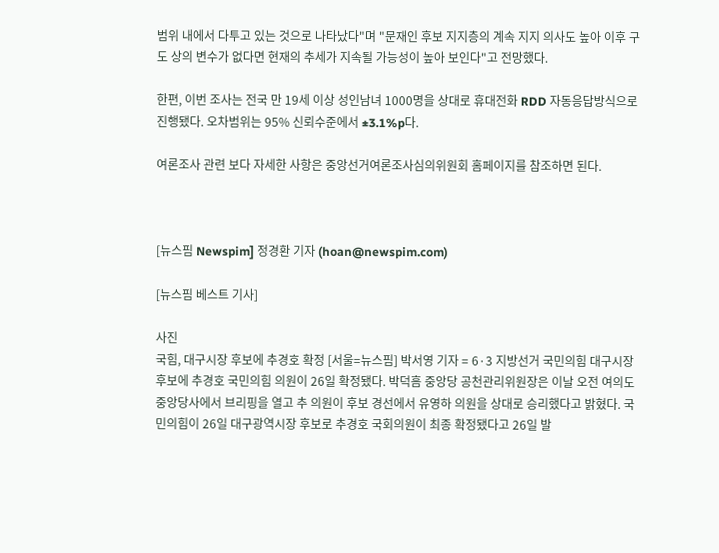범위 내에서 다투고 있는 것으로 나타났다"며 "문재인 후보 지지층의 계속 지지 의사도 높아 이후 구도 상의 변수가 없다면 현재의 추세가 지속될 가능성이 높아 보인다"고 전망했다.

한편, 이번 조사는 전국 만 19세 이상 성인남녀 1000명을 상대로 휴대전화 RDD 자동응답방식으로 진행됐다. 오차범위는 95% 신뢰수준에서 ±3.1%p다.

여론조사 관련 보다 자세한 사항은 중앙선거여론조사심의위원회 홈페이지를 참조하면 된다.



[뉴스핌 Newspim] 정경환 기자 (hoan@newspim.com)

[뉴스핌 베스트 기사]

사진
국힘, 대구시장 후보에 추경호 확정 [서울=뉴스핌] 박서영 기자 = 6·3 지방선거 국민의힘 대구시장 후보에 추경호 국민의힘 의원이 26일 확정됐다. 박덕흠 중앙당 공천관리위원장은 이날 오전 여의도 중앙당사에서 브리핑을 열고 추 의원이 후보 경선에서 유영하 의원을 상대로 승리했다고 밝혔다. 국민의힘이 26일 대구광역시장 후보로 추경호 국회의원이 최종 확정됐다고 26일 발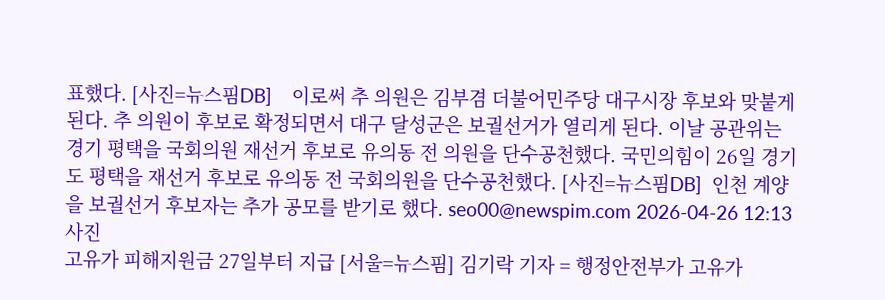표했다. [사진=뉴스핌DB]    이로써 추 의원은 김부겸 더불어민주당 대구시장 후보와 맞붙게 된다. 추 의원이 후보로 확정되면서 대구 달성군은 보궐선거가 열리게 된다. 이날 공관위는 경기 평택을 국회의원 재선거 후보로 유의동 전 의원을 단수공천했다. 국민의힘이 26일 경기도 평택을 재선거 후보로 유의동 전 국회의원을 단수공천했다. [사진=뉴스핌DB]  인천 계양을 보궐선거 후보자는 추가 공모를 받기로 했다. seo00@newspim.com 2026-04-26 12:13
사진
고유가 피해지원금 27일부터 지급 [서울=뉴스핌] 김기락 기자 = 행정안전부가 고유가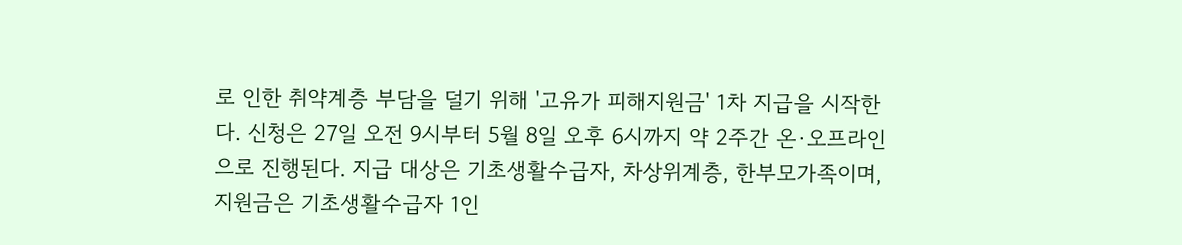로 인한 취약계층 부담을 덜기 위해 '고유가 피해지원금' 1차 지급을 시작한다. 신청은 27일 오전 9시부터 5월 8일 오후 6시까지 약 2주간 온·오프라인으로 진행된다. 지급 대상은 기초생활수급자, 차상위계층, 한부모가족이며, 지원금은 기초생활수급자 1인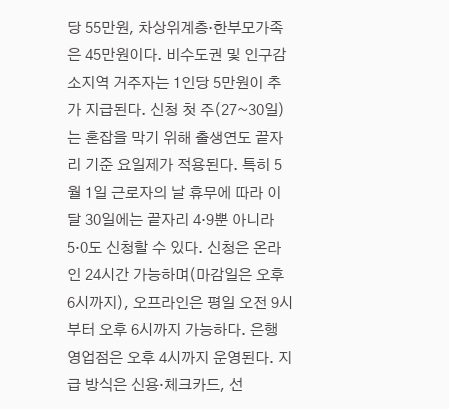당 55만원, 차상위계층·한부모가족은 45만원이다. 비수도권 및 인구감소지역 거주자는 1인당 5만원이 추가 지급된다. 신청 첫 주(27~30일)는 혼잡을 막기 위해 출생연도 끝자리 기준 요일제가 적용된다. 특히 5월 1일 근로자의 날 휴무에 따라 이달 30일에는 끝자리 4·9뿐 아니라 5·0도 신청할 수 있다. 신청은 온라인 24시간 가능하며(마감일은 오후 6시까지), 오프라인은 평일 오전 9시부터 오후 6시까지 가능하다. 은행 영업점은 오후 4시까지 운영된다. 지급 방식은 신용·체크카드, 선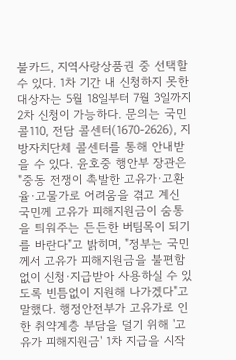불카드, 지역사랑상품권 중 선택할 수 있다. 1차 기간 내 신청하지 못한 대상자는 5월 18일부터 7월 3일까지 2차 신청이 가능하다. 문의는 국민콜110, 전담 콜센터(1670-2626), 지방자치단체 콜센터를 통해 안내받을 수 있다. 윤호중 행안부 장관은 "중동 전쟁이 촉발한 고유가·고환율·고물가로 어려움을 겪고 계신 국민께 고유가 피해지원금이 숨통을 틔워주는 든든한 버팀목이 되기를 바란다"고 밝히며, "정부는 국민께서 고유가 피해지원금을 불편함 없이 신청·지급받아 사용하실 수 있도록 빈틈없이 지원해 나가겠다"고 말했다. 행정안전부가 고유가로 인한 취약계층 부담을 덜기 위해 '고유가 피해지원금' 1차 지급을 시작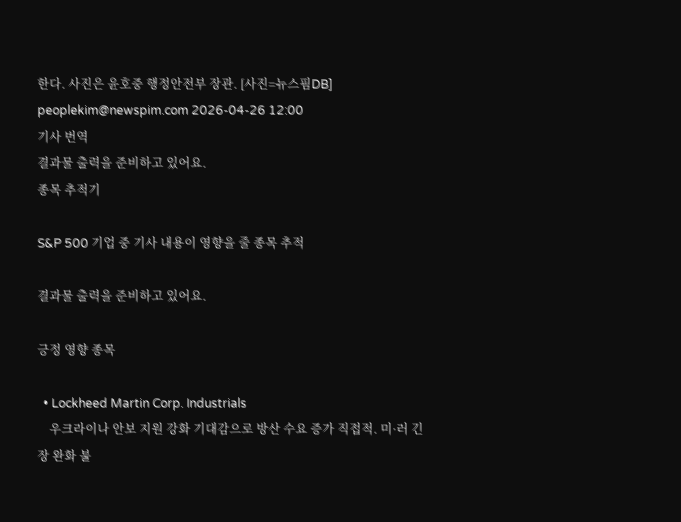한다. 사진은 윤호중 행정안전부 장관. [사진=뉴스핌DB] peoplekim@newspim.com 2026-04-26 12:00
기사 번역
결과물 출력을 준비하고 있어요.
종목 추적기

S&P 500 기업 중 기사 내용이 영향을 줄 종목 추적

결과물 출력을 준비하고 있어요.

긍정 영향 종목

  • Lockheed Martin Corp. Industrials
    우크라이나 안보 지원 강화 기대감으로 방산 수요 증가 직접적. 미·러 긴장 완화 불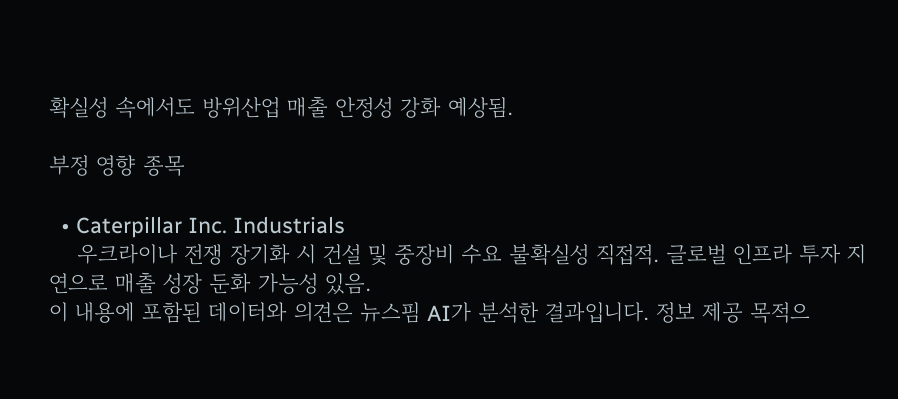확실성 속에서도 방위산업 매출 안정성 강화 예상됨.

부정 영향 종목

  • Caterpillar Inc. Industrials
    우크라이나 전쟁 장기화 시 건설 및 중장비 수요 불확실성 직접적. 글로벌 인프라 투자 지연으로 매출 성장 둔화 가능성 있음.
이 내용에 포함된 데이터와 의견은 뉴스핌 AI가 분석한 결과입니다. 정보 제공 목적으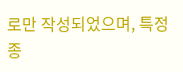로만 작성되었으며, 특정 종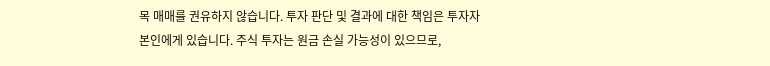목 매매를 권유하지 않습니다. 투자 판단 및 결과에 대한 책임은 투자자 본인에게 있습니다. 주식 투자는 원금 손실 가능성이 있으므로,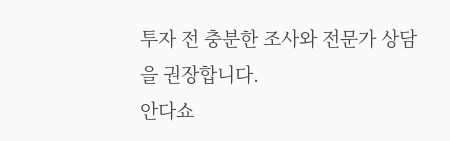투자 전 충분한 조사와 전문가 상담을 권장합니다.
안다쇼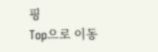핑
Top으로 이동